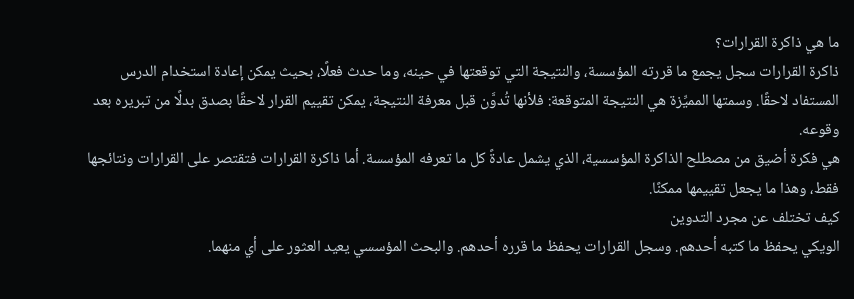ما هي ذاكرة القرارات؟
ذاكرة القرارات سجل يجمع ما قررته المؤسسة، والنتيجة التي توقعتها في حينه، وما حدث فعلًا، بحيث يمكن إعادة استخدام الدرس المستفاد لاحقًا. وسمتها المميِّزة هي النتيجة المتوقعة: فلأنها تُدوَّن قبل معرفة النتيجة، يمكن تقييم القرار لاحقًا بصدق بدلًا من تبريره بعد وقوعه.
هي فكرة أضيق من مصطلح الذاكرة المؤسسية، الذي يشمل عادةً كل ما تعرفه المؤسسة. أما ذاكرة القرارات فتقتصر على القرارات ونتائجها فقط، وهذا ما يجعل تقييمها ممكنًا.
كيف تختلف عن مجرد التدوين
الويكي يحفظ ما كتبه أحدهم. وسجل القرارات يحفظ ما قرره أحدهم. والبحث المؤسسي يعيد العثور على أي منهما.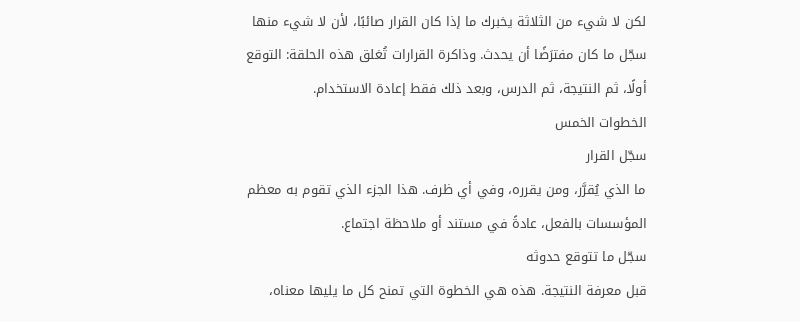لكن لا شيء من الثلاثة يخبرك ما إذا كان القرار صائبًا، لأن لا شيء منها سجّل ما كان مفترَضًا أن يحدث. وذاكرة القرارات تُغلق هذه الحلقة: التوقع أولًا، ثم النتيجة، ثم الدرس، وبعد ذلك فقط إعادة الاستخدام.
الخطوات الخمس
سجّل القرار
ما الذي يُقرَّر، ومن يقرره، وفي أي ظرف. هذا الجزء الذي تقوم به معظم المؤسسات بالفعل، عادةً في مستند أو ملاحظة اجتماع.
سجّل ما تتوقع حدوثه
قبل معرفة النتيجة. هذه هي الخطوة التي تمنح كل ما يليها معناه،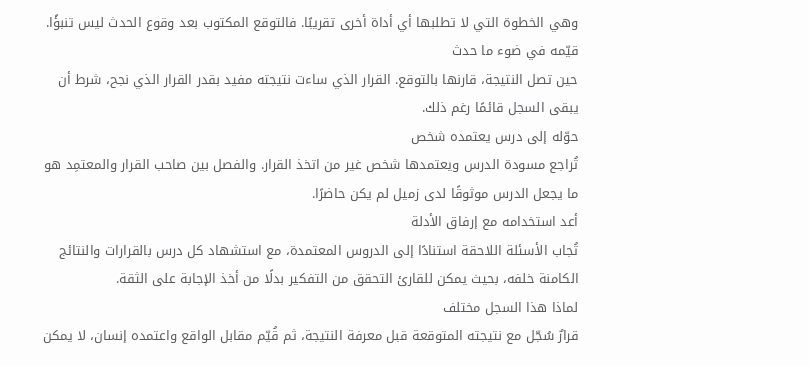وهي الخطوة التي لا تطلبها أي أداة أخرى تقريبًا. فالتوقع المكتوب بعد وقوع الحدث ليس تنبؤًا.
قيّمه في ضوء ما حدث
حين تصل النتيجة، قارنها بالتوقع. القرار الذي ساءت نتيجته مفيد بقدر القرار الذي نجح، شرط أن يبقى السجل قائمًا رغم ذلك.
حوّله إلى درس يعتمده شخص
تُراجع مسودة الدرس ويعتمدها شخص غير من اتخذ القرار. والفصل بين صاحب القرار والمعتمِد هو ما يجعل الدرس موثوقًا لدى زميل لم يكن حاضرًا.
أعد استخدامه مع إرفاق الأدلة
تُجاب الأسئلة اللاحقة استنادًا إلى الدروس المعتمدة، مع استشهاد كل درس بالقرارات والنتائج الكامنة خلفه، بحيث يمكن للقارئ التحقق من التفكير بدلًا من أخذ الإجابة على الثقة.
لماذا هذا السجل مختلف
قرارٌ سُجّل مع نتيجته المتوقعة قبل معرفة النتيجة، ثم قُيّم مقابل الواقع واعتمده إنسان، لا يمكن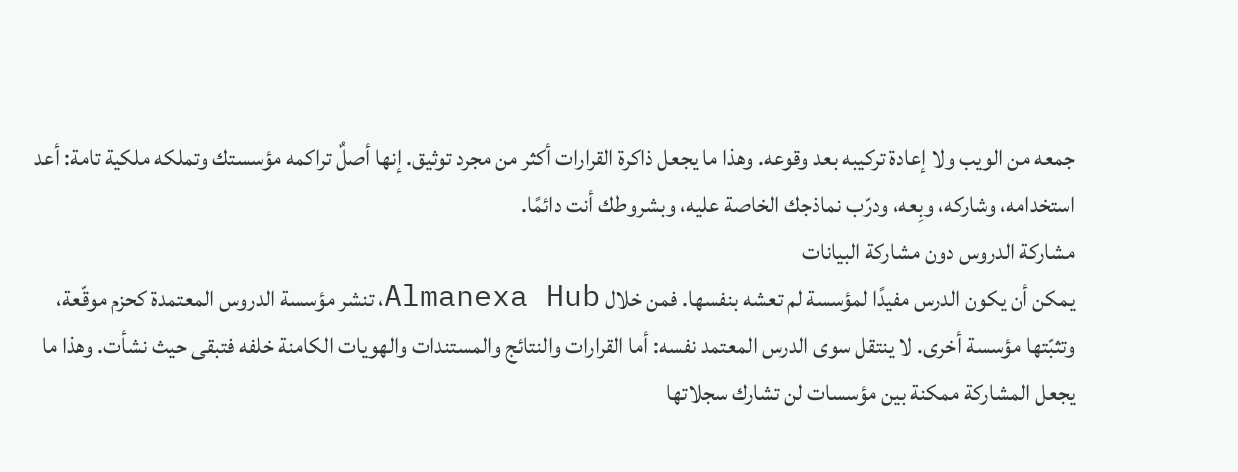جمعه من الويب ولا إعادة تركيبه بعد وقوعه. وهذا ما يجعل ذاكرة القرارات أكثر من مجرد توثيق. إنها أصلٌ تراكمه مؤسستك وتملكه ملكية تامة: أعد استخدامه، وشاركه، وبِعه، ودرّب نماذجك الخاصة عليه، وبشروطك أنت دائمًا.
مشاركة الدروس دون مشاركة البيانات
يمكن أن يكون الدرس مفيدًا لمؤسسة لم تعشه بنفسها. فمن خلال Almanexa Hub، تنشر مؤسسة الدروس المعتمدة كحزم موقّعة، وتثبّتها مؤسسة أخرى. لا ينتقل سوى الدرس المعتمد نفسه: أما القرارات والنتائج والمستندات والهويات الكامنة خلفه فتبقى حيث نشأت. وهذا ما يجعل المشاركة ممكنة بين مؤسسات لن تشارك سجلاتها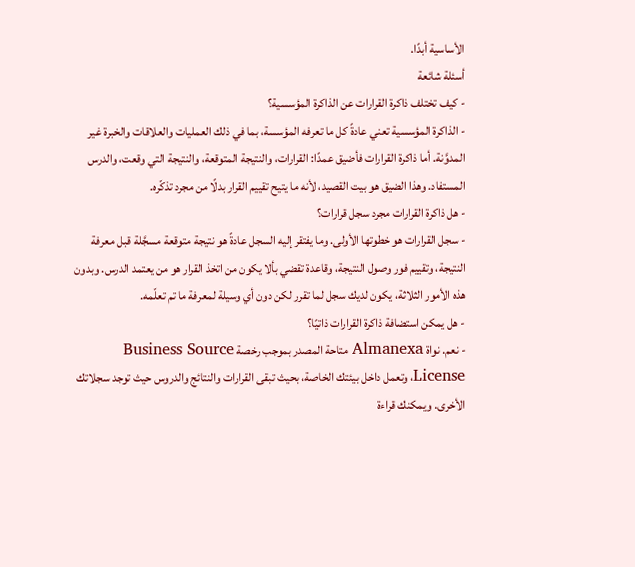الأساسية أبدًا.
أسئلة شائعة
- كيف تختلف ذاكرة القرارات عن الذاكرة المؤسسية؟
- الذاكرة المؤسسية تعني عادةً كل ما تعرفه المؤسسة، بما في ذلك العمليات والعلاقات والخبرة غير المدوَّنة. أما ذاكرة القرارات فأضيق عمدًا: القرارات، والنتيجة المتوقعة، والنتيجة التي وقعت، والدرس المستفاد. وهذا الضيق هو بيت القصيد، لأنه ما يتيح تقييم القرار بدلًا من مجرد تذكّره.
- هل ذاكرة القرارات مجرد سجل قرارات؟
- سجل القرارات هو خطوتها الأولى. وما يفتقر إليه السجل عادةً هو نتيجة متوقعة مسجَّلة قبل معرفة النتيجة، وتقييم فور وصول النتيجة، وقاعدة تقضي بألا يكون من اتخذ القرار هو من يعتمد الدرس. وبدون هذه الأمور الثلاثة، يكون لديك سجل لما تقرر لكن دون أي وسيلة لمعرفة ما تم تعلّمه.
- هل يمكن استضافة ذاكرة القرارات ذاتيًا؟
- نعم. نواة Almanexa متاحة المصدر بموجب رخصة Business Source License، وتعمل داخل بيئتك الخاصة، بحيث تبقى القرارات والنتائج والدروس حيث توجد سجلاتك الأخرى. ويمكنك قراءة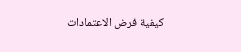كيفية فرض الاعتمادات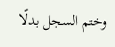وختم السجل بدلًا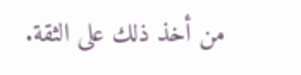من أخذ ذلك على الثقة.